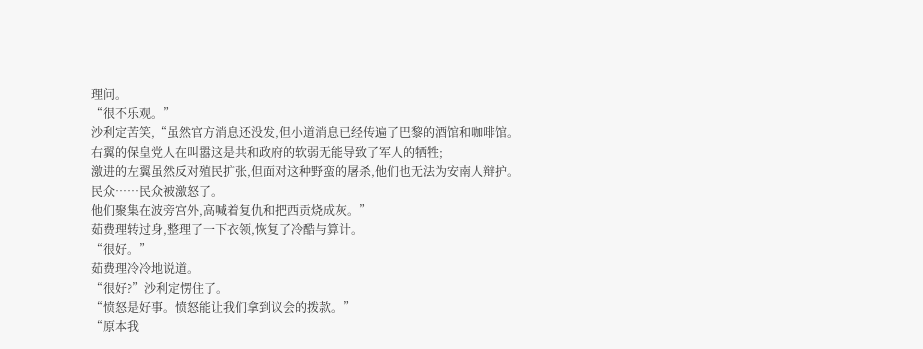理问。
“很不乐观。”
沙利定苦笑,“虽然官方消息还没发,但小道消息已经传遍了巴黎的酒馆和咖啡馆。
右翼的保皇党人在叫嚣这是共和政府的软弱无能导致了军人的牺牲;
激进的左翼虽然反对殖民扩张,但面对这种野蛮的屠杀,他们也无法为安南人辩护。
民众……民众被激怒了。
他们聚集在波旁宫外,高喊着复仇和把西贡烧成灰。”
茹费理转过身,整理了一下衣领,恢复了冷酷与算计。
“很好。”
茹费理冷冷地说道。
“很好?”沙利定愣住了。
“愤怒是好事。愤怒能让我们拿到议会的拨款。”
“原本我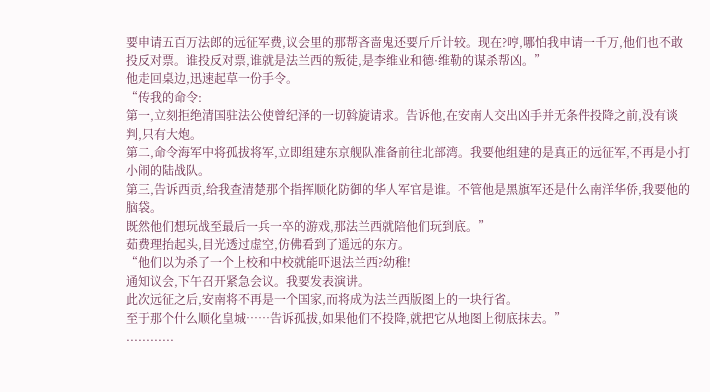要申请五百万法郎的远征军费,议会里的那帮吝啬鬼还要斤斤计较。现在?哼,哪怕我申请一千万,他们也不敢投反对票。谁投反对票,谁就是法兰西的叛徒,是李维业和德·维勒的谋杀帮凶。”
他走回桌边,迅速起草一份手令。
“传我的命令:
第一,立刻拒绝清国驻法公使曾纪泽的一切斡旋请求。告诉他,在安南人交出凶手并无条件投降之前,没有谈判,只有大炮。
第二,命令海军中将孤拔将军,立即组建东京舰队准备前往北部湾。我要他组建的是真正的远征军,不再是小打小闹的陆战队。
第三,告诉西贡,给我查清楚那个指挥顺化防御的华人军官是谁。不管他是黑旗军还是什么南洋华侨,我要他的脑袋。
既然他们想玩战至最后一兵一卒的游戏,那法兰西就陪他们玩到底。”
茹费理抬起头,目光透过虚空,仿佛看到了遥远的东方。
“他们以为杀了一个上校和中校就能吓退法兰西?幼稚!
通知议会,下午召开紧急会议。我要发表演讲。
此次远征之后,安南将不再是一个国家,而将成为法兰西版图上的一块行省。
至于那个什么顺化皇城……告诉孤拔,如果他们不投降,就把它从地图上彻底抹去。”
............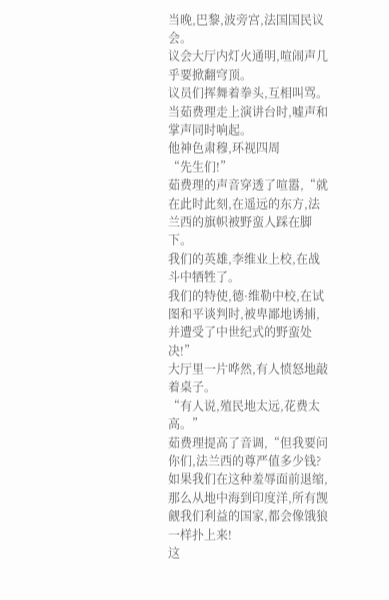当晚,巴黎,波旁宫,法国国民议会。
议会大厅内灯火通明,喧闹声几乎要掀翻穹顶。
议员们挥舞着拳头,互相叫骂。
当茹费理走上演讲台时,嘘声和掌声同时响起。
他神色肃穆,环视四周
“先生们!”
茹费理的声音穿透了喧嚣,“就在此时此刻,在遥远的东方,法兰西的旗帜被野蛮人踩在脚下。
我们的英雄,李维业上校,在战斗中牺牲了。
我们的特使,德·维勒中校,在试图和平谈判时,被卑鄙地诱捕,并遭受了中世纪式的野蛮处决!”
大厅里一片哗然,有人愤怒地敲着桌子。
“有人说,殖民地太远,花费太高。”
茹费理提高了音调,“但我要问你们,法兰西的尊严值多少钱?
如果我们在这种羞辱面前退缩,那么从地中海到印度洋,所有觊觎我们利益的国家,都会像饿狼一样扑上来!
这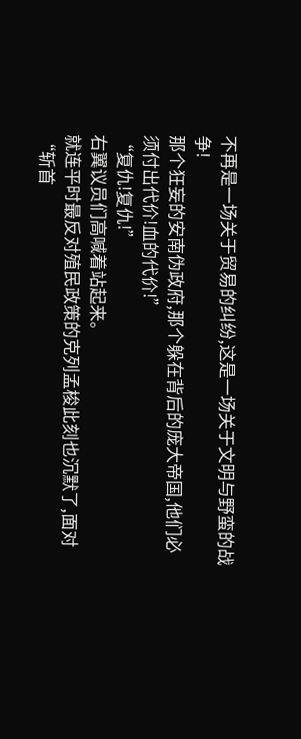不再是一场关于贸易的纠纷,这是一场关于文明与野蛮的战争!
那个狂妄的安南伪政府,那个躲在背后的庞大帝国,他们必须付出代价!血的代价!”
“复仇!复仇!”
右翼议员们高喊着站起来。
就连平时最反对殖民政策的克列孟梭此刻也沉默了,面对“斩首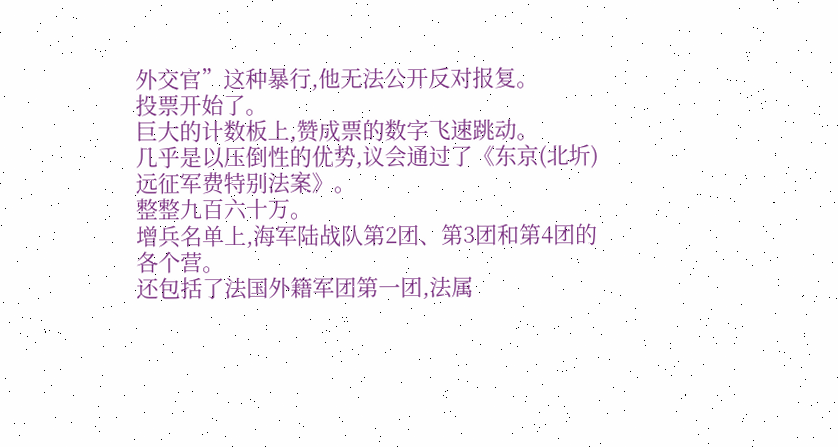外交官”这种暴行,他无法公开反对报复。
投票开始了。
巨大的计数板上,赞成票的数字飞速跳动。
几乎是以压倒性的优势,议会通过了《东京(北圻)远征军费特别法案》。
整整九百六十万。
增兵名单上,海军陆战队第2团、第3团和第4团的各个营。
还包括了法国外籍军团第一团,法属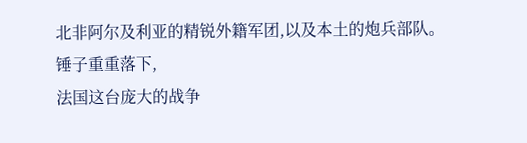北非阿尔及利亚的精锐外籍军团,以及本土的炮兵部队。
锤子重重落下,
法国这台庞大的战争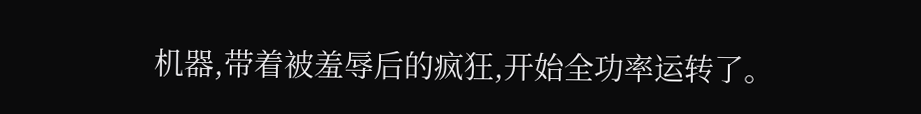机器,带着被羞辱后的疯狂,开始全功率运转了。